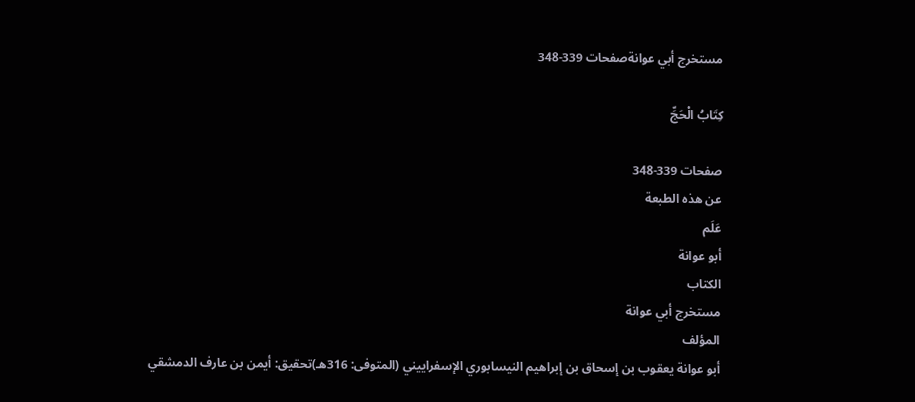مستخرج أبي عوانةصفحات 339-348

كِتَابُ الْحَجِّ

صفحات 339-348
عن هذه الطبعة
عَلَم
أبو عوانة
الكتاب
مستخرج أبي عوانة
المؤلف
أبو عوانة يعقوب بن إسحاق بن إبراهيم النيسابوري الإسفراييني (المتوفى: 316هـ)تحقيق: أيمن بن عارف الدمشقي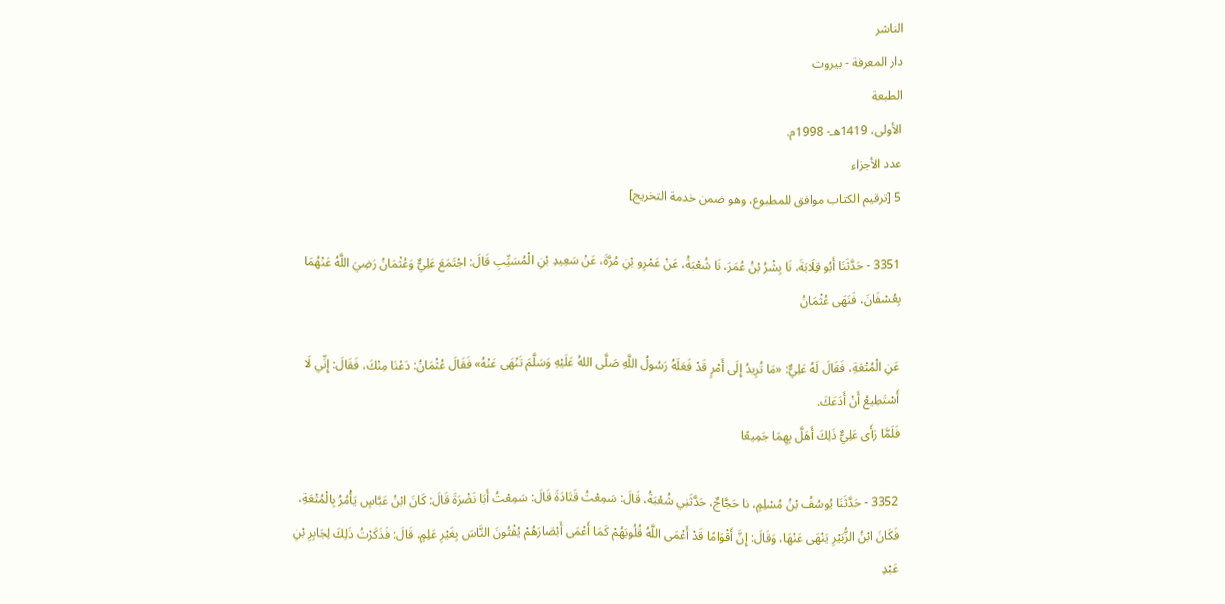الناشر
دار المعرفة - بيروت
الطبعة
الأولى، 1419هـ- 1998م.
عدد الأجزاء
5 [ترقيم الكتاب موافق للمطبوع، وهو ضمن خدمة التخريج]

3351 - حَدَّثَنَا أَبُو قِلَابَةَ، نَا بِشْرُ بْنُ عُمَرَ، نَا شُعْبَةُ، عَنْ عَمْرِو بْنِ مُرَّةَ، عَنْ سَعِيدِ بْنِ الْمُسَيِّبِ قَالَ: اجْتَمَعَ عَلِيٌّ وَعُثْمَانُ رَضِيَ اللَّهُ عَنْهُمَا بِعُسْفَانَ، فَنَهَى عُثْمَانُ

عَنِ الْمُتْعَةِ، فَقَالَ لَهُ عَلِيٌّ: «مَا تُرِيدُ إِلَى أَمْرٍ قَدْ فَعَلَهُ رَسُولُ اللَّهِ صَلَّى اللهُ عَلَيْهِ وَسَلَّمَ تَنْهَى عَنْهُ» فَقَالَ عُثْمَانُ: دَعْنَا مِنْكَ، فَقَالَ: إِنِّي لَا أَسْتَطِيعُ أَنْ أَدَعَكَ.
فَلَمَّا رَأَى عَلِيٌّ ذَلِكَ أَهَلَّ بِهِمَا جَمِيعًا

3352 - حَدَّثَنَا يُوسُفُ بْنُ مُسْلِمٍ، نا حَجَّاجٌ، حَدَّثَنِي شُعْبَةُ، قَالَ: سَمِعْتُ قَتَادَةَ قَالَ: سَمِعْتُ أَبَا نَضْرَةَ قَالَ: كَانَ ابْنُ عَبَّاسٍ يَأْمُرُ بِالْمُتْعَةِ، فَكَانَ ابْنُ الزُّبَيْرِ يَنْهَى عَنْهَا، وَقَالَ: إِنَّ أَقْوَامًا قَدْ أَعْمَى اللَّهُ قُلُوبَهُمْ كَمَا أَعْمَى أَبْصَارَهُمْ يُفْتُونَ النَّاسَ بِغَيْرِ عَلِمٍ، قَالَ: فَذَكَرْتُ ذَلِكَ لِجَابِرِ بْنِ عَبْدِ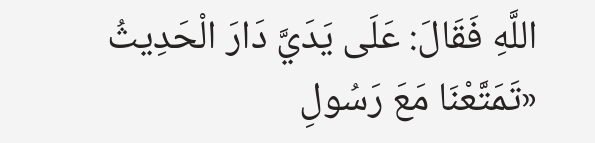اللَّهِ فَقَالَ: عَلَى يَدَيَّ دَارَ الْحَدِيثُ «تَمَتَّعْنَا مَعَ رَسُولِ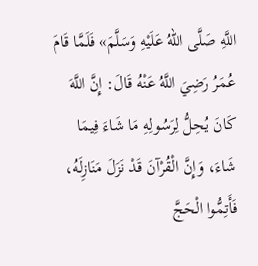اللَّهِ صَلَّى اللهُ عَلَيْهِ وَسَلَّمَ» فَلَمَّا قَامَ عُمَرُ رَضِيَ اللَّهُ عَنْهُ قَالَ: إِنَّ اللَّهَ كَانَ يُحِلُّ لِرَسُولِهِ مَا شَاءَ فِيمَا شَاءَ، وَإِنَّ الْقُرْآنَ قَدْ نَزَلَ مَنَازِلَهُ، فَأَتِمُّوا الْحَجَّ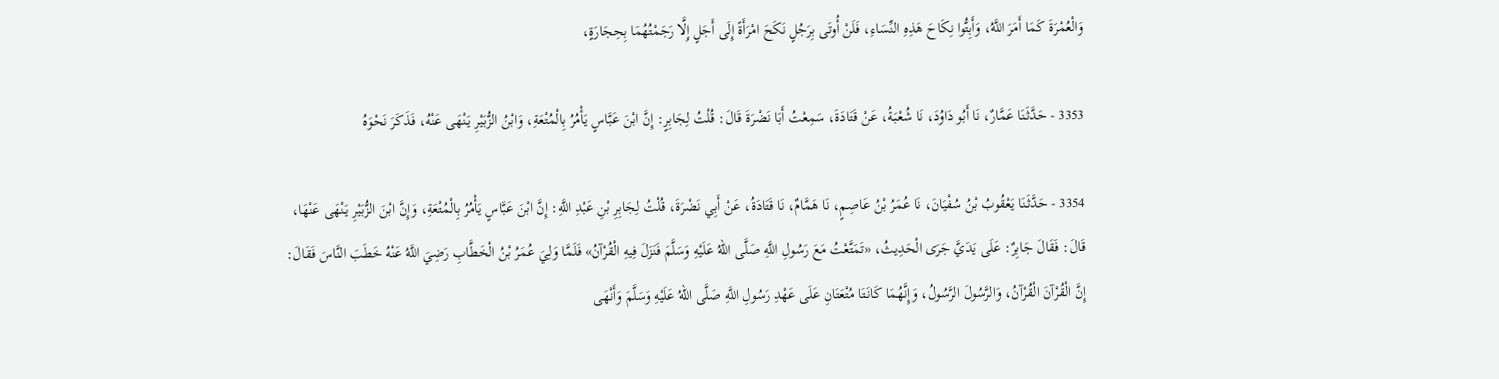وَالْعُمْرَةَ كَمَا أَمَرَ اللَّهُ، وَأَبِتُّوا نِكَاحَ هَذِهِ النِّسَاءِ، فَلَنْ أُوتَى بِرَجُلٍ نَكَحَ امْرَأَةً إِلَى أَجَلٍ إِلَّا رَجَمْتُهُمَا بِحِجَارَةٍ،

3353 - حَدَّثَنَا عَمَّارٌ، نَا أَبُو دَاوُدَ، نَا شُعْبَةُ، عَنْ قَتَادَةَ، سَمِعْتُ أَبَا نَضْرَةَ قَالَ: قُلْتُ لِجَابِرٍ: إِنَّ ابْنَ عَبَّاسٍ يَأْمُرُ بِالْمُتْعَةِ، وَابْنُ الزُّبَيْرِ يَنْهَى عَنْهُ، فَذَكَرَ نَحْوَهُ

3354 - حَدَّثَنَا يَعْقُوبُ بْنُ سُفْيَانَ، نَا عُمَرُ بْنُ عَاصِمٍ، نَا هَمَّامٌ، نَا قَتَادَةُ، عَنْ أَبِي نَضْرَةَ، قُلْتُ لِجَابِرِ بْنِ عَبْدِ اللَّهِ: إِنَّ ابْنَ عَبَّاسٍ يَأْمُرُ بِالْمُتْعَةِ، وَإِنَّ ابْنَ الزُّبَيْرِ يَنْهَى عَنْهَا، قَالَ: فَقَالَ جَابِرٌ: عَلَى يَدَيَّ جَرَى الْحَدِيثُ، «تَمَتَّعْتُ مَعَ رَسُولِ اللَّهِ صَلَّى اللهُ عَلَيْهِ وَسَلَّمَ فَنَزَلَ فِيهِ الْقُرْآنُ» فَلَمَّا وَلِيَ عُمَرُ بْنُ الْخَطَّابِ رَضِيَ اللَّهُ عَنْهُ خَطَبَ النَّاسَ فَقَالَ: إِنَّ الْقُرْآنَ الْقُرْآنُ، وَالرَّسُولَ الرَّسُولُ، وَإِنَّهُمَا كَانَتَا مُتْعَتَانِ عَلَى عَهْدِ رَسُولِ اللَّهِ صَلَّى اللهُ عَلَيْهِ وَسَلَّمَ وَأَنْهَى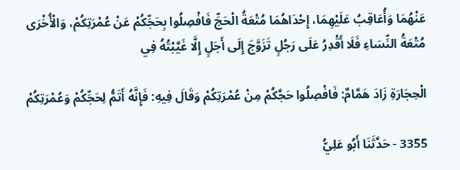عَنْهُمَا وَأُعَاقِبُ عَلَيْهِمَا، إِحْدَاهُمَا مُتْعَةُ الْحَجِّ فَافْصِلُوا بِحَجِّكُمْ عَنْ عُمْرَتِكُمْ، وَالْأُخْرَى مُتْعَةُ النِّسَاءِ فَلَا أَقْدِرُ عَلَى رَجُلٍ تَزَوَّجَ إِلَى أَجَلٍ إِلَّا غَيَّبْتُهُ فِي

الْحِجَارَةِ زَادَ هَمَّامٌ: فَافْصِلُوا حَجَّكُمْ مِنْ عُمْرَتِكُمْ وَقَالَ فِيهِ: فَإِنَّهُ أَتَمُّ لِحَجِّكُمْ وَعُمْرَتِكُمْ

3355 - حَدَّثَنَا أَبُو عَلِيُّ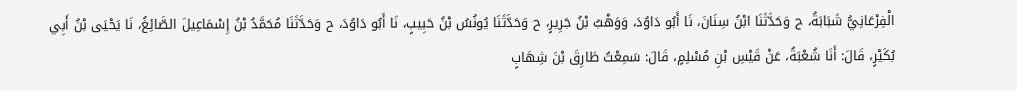الْفِرْعَانِيُّ شَبَابَةُ، ح وَحَدَّثَنَا ابْنُ سِنَانَ، نَا أَبُو دَاوُدَ، وَوَهْبُ بْنُ جَرِيرٍ، ح وَحَدَّثَنَا يُونُسُ بْنُ حَبِيبٍ، نَا أَبُو دَاوُدَ، ح وَحَدَّثَنَا مُحَمَّدُ بْنُ إِسْمَاعِيلَ الصَّائِغُ، نَا يَحْيَى بْنُ أَبِي بُكَيْرٍ، قَالَ: أَنَا شُعْبَةُ، عَنْ قَيْسِ بْنِ مُسْلِمٍ، قَالَ: سَمِعْتُ طَارِقَ بْنَ شِهَابٍ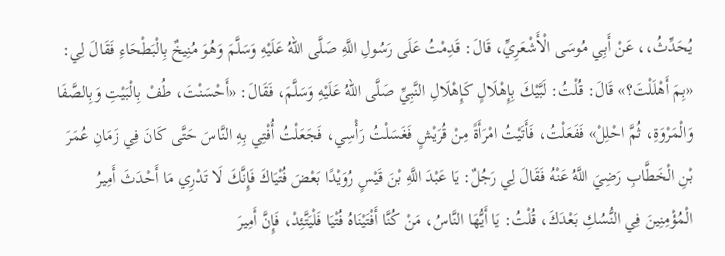يُحَدِّثُ،، عَنْ أَبِي مُوسَى الْأَشْعَرِيِّ، قَالَ: قَدِمْتُ عَلَى رَسُولِ اللَّهِ صَلَّى اللهُ عَلَيْهِ وَسَلَّمَ وَهُوَ مُنِيخٌ بِالْبَطْحَاءِ فَقَالَ لِي: «بِمَ أَهْلَلْتَ؟» قَالَ: قُلْتُ: لَبَّيْكَ بِإِهْلَالٍ كَإِهْلَالِ النَّبِيِّ صَلَّى اللهُ عَلَيْهِ وَسَلَّمَ، فَقَالَ: «أَحْسَنْتَ، طُفْ بِالْبَيْتِ وَبِالصَّفَا وَالْمَرْوَةِ، ثُمَّ احْلِلْ» فَفَعَلْتُ، فَأَتَيْتُ امْرَأَةً مِنْ قُرَيْشٍ فَغَسَلْتُ رَأْسِي، فَجَعَلْتُ أُفْتِي بِهِ النَّاسَ حَتَّى كَانَ فِي زَمَانِ عُمَرَ بْنِ الْخَطَّابِ رَضِيَ اللَّهُ عَنْهُ فَقَالَ لِي رَجُلٌ: يَا عَبْدَ اللَّهِ بْنَ قَيْسٍ رُوَيْدًا بَعْضَ فُتْيَاكَ فَإِنَّكَ لَا تَدْرِي مَا أَحْدَثَ أَمِيرُ الْمُؤْمِنِينَ فِي النُّسُكِ بَعْدَكَ، قُلْتُ: يَا أَيُّهَا النَّاسُ، مَنْ كُنَّا أَفْتَيْنَاهُ فُتْيَا فَلْيَتَّئِدْ، فَإِنَّ أَمِيرَ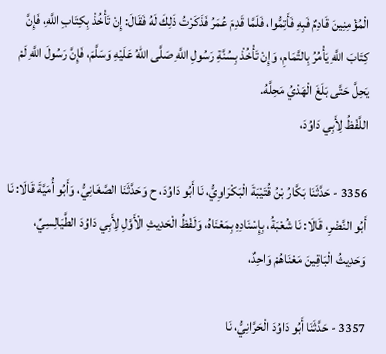الْمُؤْمِنِينَ قَادِمٌ فَبِهِ فَأَتِمُّوا، فَلَمَّا قَدِمَ عُمَرُ فَذَكَرْتُ ذَلِكَ لَهُ فَقَالَ: إِنْ تَأْخُذْ بِكِتَابِ اللَّهِ، فَإِنَّ كِتَابَ اللَّهِ يَأْمُرُ بِالتَّمَامِ، وَإِنْ تَأْخُذْ بِسُنَّةِ رَسُولِ اللَّهِ صَلَّى اللهُ عَلَيْهِ وَسَلَّمَ، فَإِنَّ رَسُولَ اللَّهِ لَمْ يَحِلَّ حَتَّى بَلَغَ الْهَدْيُ مَحِلَّهُ.
اللَّفْظُ لِأَبِي دَاوُدَ،

3356 - حَدَّثَنَا بَكَّارُ بْنُ قُتَيْبَةَ الْبَكْرَاوِيُّ، نَا أَبُو دَاوُدَ، ح وَحَدَّثَنَا الصَّغَانِيُّ، وَأَبُو أُمَيَّةَ قَالَا: نَا أَبُو النَّضْرِ، قَالَا: نَا شُعْبَةُ، بِإِسْنَادِهِ بِمَعْنَاهُ، وَلَفْظُ الْحَدِيثِ الْأَوَّلِ لِأَبِي دَاوُدَ الطَّيَالِسِيِّ، وَحَدِيثُ الْبَاقِينَ مَعْنَاهُمْ وَاحِدٌ،

3357 - حَدَّثَنَا أَبُو دَاوُدَ الْحَرَّانِيُّ، نَا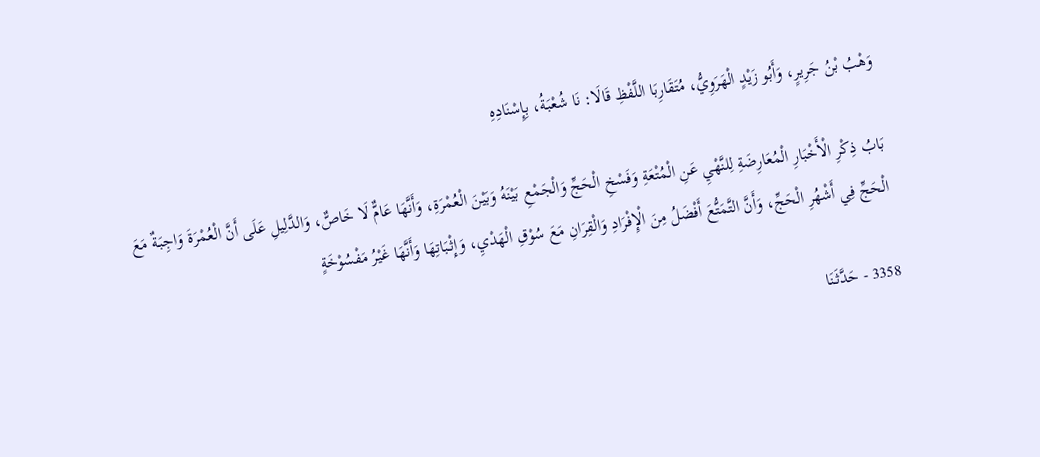وَهْبُ بْنُ جَرِيرٍ، وَأَبُو زَيْدٍ الْهَرَوِيُّ، مُتَقَارِبَا اللَّفْظِ قَالَا: نَا شُعْبَةُ، بِإِسْنَادِهِ

بَابُ ذِكْرِ الْأَخْبَارِ الْمُعَارِضَةِ لِلنَّهْيِ عَنِ الْمُتْعَةِ وَفَسْخِ الْحَجِّ وَالْجَمْعِ بَيْنَهُ وَبَيْنَ الْعُمْرَةِ، وَأَنَّهَا عَامٌّ لَا خَاصٌّ، وَالدَّلِيلِ عَلَى أَنَّ الْعُمْرَةَ وَاجِبَةٌ مَعَ الْحَجِّ فِي أَشْهُرِ الْحَجِّ، وَأَنَّ التَّمَتُّعَ أَفْضَلُ مِنَ الْإِفْرَادِ وَالْقِرَانِ مَعَ سُوْقِ الْهَدْيِ، وَإِثْبَاتِهَا وَأَنَّهَا غَيْرُ مَفْسُوْخَةٍ

3358 - حَدَّثَنَا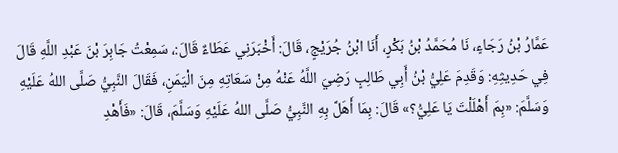عَمَّارُ بْنُ رَجَاءٍ، نَا مُحَمَّدُ بْنُ بَكْرٍ، أَنَا ابْنُ جُرَيْجٍ، قَالَ: أَخْبَرَنِي عَطَاءٌ قَالَ:، سَمِعْتُ جَابِرَ بْنَ عَبْدِ اللَّهِ قَالَ فِي حَدِيثِهِ: وَقَدِمَ عَلِيُّ بْنُ أَبِي طَالِبٍ رَضِيَ اللَّهُ عَنْهُ مِنْ سَعَاتِهِ مِنَ الْيَمَنِ، فَقَالَ النَّبِيُّ صَلَّى اللهُ عَلَيْهِ وَسَلَّمَ: «بِمَ أَهْلَلْتَ يَا عَلِيُّ؟» قَالَ: بِمَا أَهَلَّ بِهِ النَّبِيُّ صَلَّى اللهُ عَلَيْهِ وَسَلَّمَ، قَالَ: «فَأَهْدِ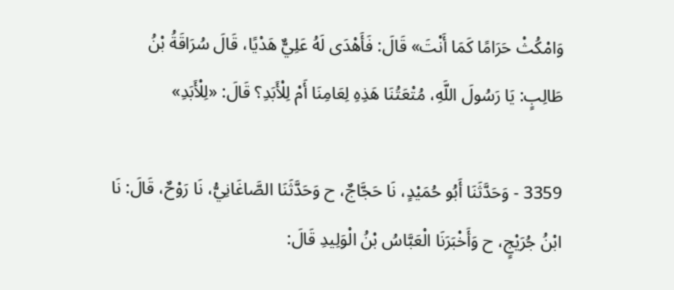وَامْكُثْ حَرَامًا كَمَا أَنْتَ» قَالَ: فَأَهْدَى لَهُ عَلِيٌّ هَدْيًا، قَالَ سُرَاقَةُ بْنُ طَالِبٍ: يَا رَسُولَ اللَّهِ، مُتْعَتُنَا هَذِهِ لِعَامِنَا أَمْ لِلْأَبَدِ؟ قَالَ: «لِلْأَبَدِ»

3359 - وَحَدَّثَنَا أَبُو حُمَيْدٍ، نَا حَجَّاجٌ، ح وَحَدَّثَنَا الصَّاغَانِيُّ، نَا رَوْحٌ، قَالَ: نَا ابْنُ جُرَيْجٍ، ح وَأَخْبَرَنَا الْعَبَّاسُ بْنُ الْوَلِيدِ قَالَ: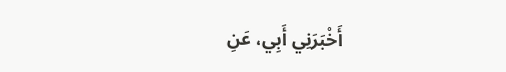أَخْبَرَنِي أَبِي، عَنِ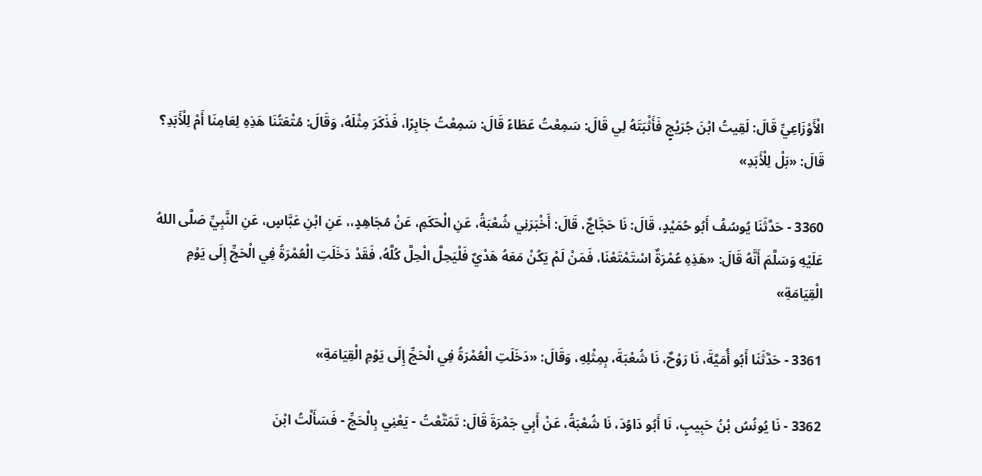الْأَوْزَاعِيِّ قَالَ: لَقِيتُ ابْنَ جُرَيْجٍ فَأَثْبَتَهُ لِي قَالَ: سَمِعْتُ عَطَاءً قَالَ: سَمِعْتُ جَابِرًا، فَذَكَرَ مِثْلَهُ، وَقَالَ: مُتْعَتُنَا هَذِهِ لِعَامِنَا أَمْ لِلْأَبَدِ؟ قَالَ: «بَلْ لِلْأَبَدِ»

3360 - حَدَّثَنَا يُوسُفُ أَبُو حُمَيْدٍ، قَالَ: نَا حَجَّاجٌ، قَالَ: أَخْبَرَنِي شُعْبَةُ، عَنِ الْحَكَمِ، عَنْ مُجَاهِدٍ،، عَنِ ابْنِ عَبَّاسٍ، عَنِ النَّبِيِّ صَلَّى اللهُ عَلَيْهِ وَسَلَّمَ أَنَّهُ قَالَ: «هَذِهِ عُمْرَةٌ اسْتَمْتَعْنَا، فَمَنْ لَمْ يَكُنْ مَعَهُ هَدْيٌ فَلْيَحِلَّ الْحِلَّ كُلَّهُ، فَقَدْ دَخَلَتِ الْعُمْرَةُ فِي الْحَجِّ إِلَى يَوْمِ الْقِيَامَةِ»

3361 - حَدَّثَنَا أَبُو أُمَيَّةَ، نَا رَوْحٌ، نَا شُعْبَةَ، بِمِثْلِهِ، وَقَالَ: «دَخَلَتِ الْعُمْرَةُ فِي الْحَجِّ إِلَى يَوْمِ الْقِيَامَةِ»

3362 - نَا يُونُسُ بْنُ حَبِيبٍ، نَا أَبُو دَاوُدَ، نَا شُعْبَةُ، عَنْ أَبِي جَمْرَةَ قَالَ: تَمَتَّعْتُ - يَعْنِي بِالْحَجِّ - فَسَأَلْتُ ابْنَ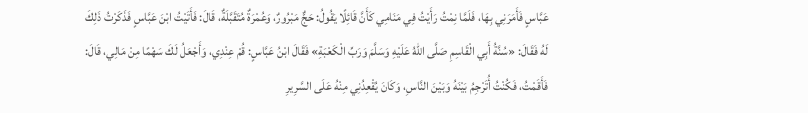عَبَّاسٍ فَأَمَرَنِي بِهَا، فَلَمَّا نِمْتُ رَأَيْتُ فِي مَنَامِي كَأَنَّ قَائِلًا يَقُولُ: حَجٌّ مَبْرُورٌ، وَعُمْرَةٌ مُتَقَبَّلَةٌ، قَالَ: فَأَتَيْتُ ابْنَ عَبَّاسٍ فَذَكَرْتُ ذَلِكَ لَهُ فَقَالَ: «سُنَّةُ أَبِي الْقَاسِمِ صَلَّى اللهُ عَلَيْهِ وَسَلَّمَ وَرَبِّ الْكَعْبَةِ» فَقَالَ ابْنُ عَبَّاسٍ: قُمْ عِنْدِي، وَأَجْعَلُ لَكَ سَهْمًا مِنْ مَالِي، قَالَ: فَأَقَمْتُ، فَكُنْتُ أُتَرْجِمُ بَيْنَهُ وَبَيْنَ النَّاسِ، وَكَانَ يُقْعِدُنِي مِنْهُ عَلَى السَّرِيرِ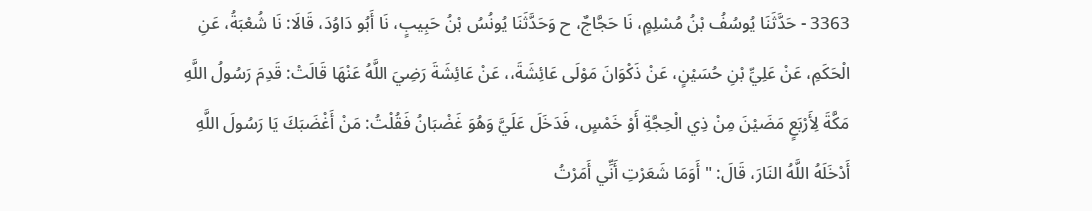3363 - حَدَّثَنَا يُوسُفُ بْنُ مُسْلِمٍ، نَا حَجَّاجٌ، ح وَحَدَّثَنَا يُونُسُ بْنُ حَبِيبٍ، نَا أَبُو دَاوُدَ، قَالَا: نَا شُعْبَةُ، عَنِ الْحَكَمِ، عَنْ عَلِيِّ بْنِ حُسَيْنٍ، عَنْ ذَكْوَانَ مَوْلَى عَائِشَةَ،، عَنْ عَائِشَةَ رَضِيَ اللَّهُ عَنْهَا قَالَتْ: قَدِمَ رَسُولُ اللَّهِ مَكَّةَ لِأَرْبَعٍ مَضَيْنَ مِنْ ذِي الْحِجَّةِ أَوْ خَمْسٍ، فَدَخَلَ عَلَيَّ وَهُوَ غَضْبَانُ فَقُلْتُ: مَنْ أَغْضَبَكَ يَا رَسُولَ اللَّهِ أَدْخَلَهُ اللَّهُ النَارَ، قَالَ: " أَوَمَا شَعَرْتِ أَنِّي أَمَرْتُ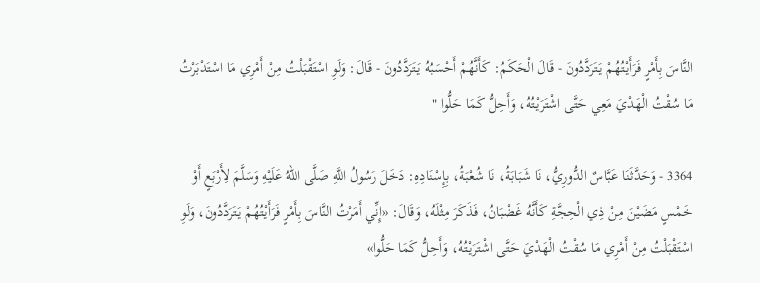النَّاسَ بِأَمْرٍ فَرَأَيْتُهُمْ يَتَرَدَّدُونَ - قَالَ الْحَكَمُ: كَأَنَّهُمْ أَحْسَبُهُ يَتَرَدَّدُونَ - قَالَ: وَلَوِ اسْتَقْبَلْتُ مِنْ أَمْرِي مَا اسْتَدْبَرْتُ مَا سُقْتُ الْهَدْيَ مَعِي حَتَّى اشْتَرَيْتُهُ، وَأَحِلُّ كَمَا حَلُّوا "

3364 - وَحَدَّثَنَا عَبَّاسٌ الدُّورِيُّ، نَا شَبَابَةُ، نَا شُعْبَةُ، بِإِسْنَادِهِ: دَخَلَ رَسُولُ اللَّهِ صَلَّى اللهُ عَلَيْهِ وَسَلَّمَ لِأَرْبَعٍ أَوْ خَمْسٍ مَضَيْنَ مِنْ ذِي الْحِجَّةِ كَأَنَّهُ غَضْبَانُ، فَذَكَرَ مِثْلَهُ، وَقَالَ: «إِنِّي أَمَرْتُ النَّاسَ بِأَمْرٍ فَرَأَيْتُهُمْ يَتَرَدَّدُونَ، وَلَوِ اسْتَقْبَلْتُ مِنْ أَمْرِي مَا سُقْتُ الْهَدْيَ حَتَّى اشْتَرَيْتُهُ، وَأَحِلُّ كَمَا حَلُّوا»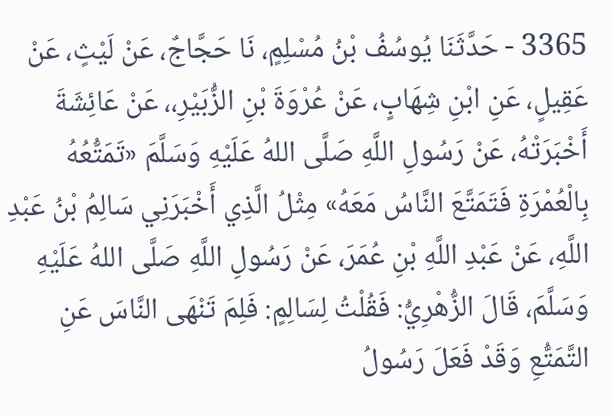3365 - حَدَّثَنَا يُوسُفُ بْنُ مُسْلِمٍ، نَا حَجَّاجٌ، عَنْ لَيْثٍ، عَنْ عَقِيلٍ، عَنِ ابْنِ شِهَابٍ، عَنْ عُرْوَةَ بْنِ الزُّبَيْرِ،، عَنْ عَائِشَةَ أَخْبَرَتْهُ، عَنْ رَسُولِ اللَّهِ صَلَّى اللهُ عَلَيْهِ وَسَلَّمَ «تَمَتُّعُهُ بِالْعُمْرَةِ فَتَمَتَّعَ النَّاسُ مَعَهُ» مِثْلُ الَّذِي أَخْبَرَنِي سَالِمُ بْنُ عَبْدِ اللَّهِ، عَنْ عَبْدِ اللَّهِ بْنِ عُمَرَ، عَنْ رَسُولِ اللَّهِ صَلَّى اللهُ عَلَيْهِ وَسَلَّمَ، قَالَ الزُّهْرِيُّ: فَقُلْتُ لِسَالِمٍ: فَلِمَ تَنْهَى النَّاسَ عَنِ التَّمَتُّعِ وَقَدْ فَعَلَ رَسُولُ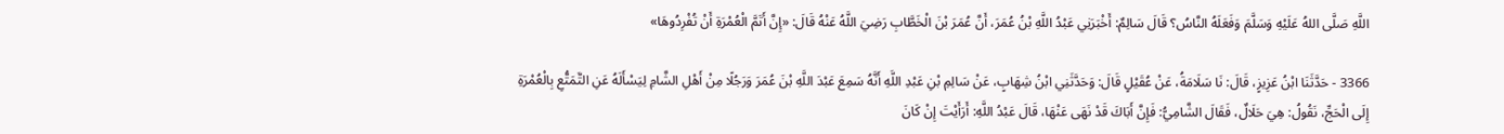اللَّهِ صَلَّى اللهُ عَلَيْهِ وَسَلَّمَ وَفَعَلَهُ النَّاسُ؟ قَالَ سَالِمٌ: أَخْبَرَنِي عَبْدُ اللَّهِ بْنُ عُمَرَ، أَنَّ عُمَرَ بْنَ الْخَطَّابِ رَضِيَ اللَّهُ عَنْهُ قَالَ: «إِنَّ أَتَمَّ الْعُمْرَةِ أَنْ تُفْرِدُوهَا»

3366 - حَدَّثَنَا ابْنُ عَزِيزٍ، قَالَ: نَا سَلَامَةُ، عَنْ عُقَيْلٍ قَالَ: وَحَدَّثَنِي ابْنُ شِهَابٍ، عَنْ سَالِمِ بْنِ عَبْدِ اللَّهِ أَنَّهُ سَمِعَ عَبْدَ اللَّهِ بْنَ عُمَرَ وَرَجُلًا مِنْ أَهْلِ الشَّامِ لِيَسْأَلَهُ عَنِ التَّمَتُّعِ بِالْعُمْرَةِ إِلَى الْحَجِّ، نَقُولُ: هِيَ حَلَالٌ، فَقَالَ الشَّامِيُّ: فَإِنَّ أَبَاكَ قَدْ نَهَى عَنْهَا، قَالَ عَبْدُ اللَّهِ: أَرَأَيْتَ إِنْ كَانَ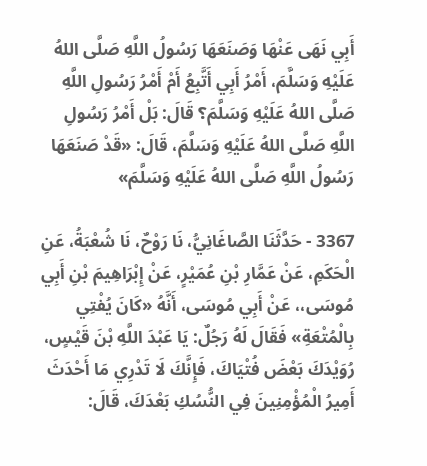أَبِي نَهَى عَنْهَا وَصَنَعَهَا رَسُولُ اللَّهِ صَلَّى اللهُ عَلَيْهِ وَسَلَّمَ، أَمْرُ أَبِي أَتَّبِعُ أَمْ أَمْرُ رَسُولِ اللَّهِ صَلَّى اللهُ عَلَيْهِ وَسَلَّمَ؟ قَالَ: بَلْ أَمْرُ رَسُولِ اللَّهِ صَلَّى اللهُ عَلَيْهِ وَسَلَّمَ، قَالَ: «قَدْ صَنَعَهَا رَسُولُ اللَّهِ صَلَّى اللهُ عَلَيْهِ وَسَلَّمَ»

3367 - حَدَّثَنَا الصَّاغَانِيُّ، نَا رَوْحٌ، نَا شُعْبَةُ، عَنِ الْحَكَمِ، عَنْ عَمَّارِ بْنِ عُمَيْرٍ، عَنْ إِبْرَاهِيمَ بْنِ أَبِي مُوسَى،، عَنْ أَبِي مُوسَى، أَنَّهُ «كَانَ يُفْتِي بِالْمُتْعَةِ» فَقَالَ لَهُ رَجُلٌ: يَا عَبْدَ اللَّهِ بْنَ قَيْسٍ، رُوَيْدَكَ بَعْضَ فُتْيَاكَ، فَإِنَّكَ لَا تَدْرِي مَا أَحْدَثَ أَمِيرُ الْمُؤْمِنِينَ فِي النُّسُكِ بَعْدَكَ، قَالَ: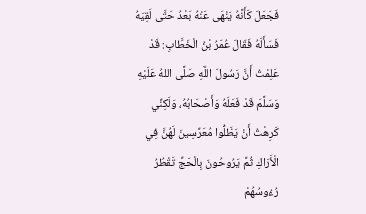فَجَعَلَ كَأَنَّهُ يَنْهَى عَنْهُ بَعْدُ حَتَّى لَقِيَهُ فَسَأَلَهُ فَقَالَ عُمَرُ بْنُ الْخَطَّابِ: قَدْ عَلِمْتُ أَنَّ رَسُولَ اللَّهِ صَلَّى اللهُ عَلَيْهِ وَسَلَّمَ قَدْ فَعَلَهُ وَأَصْحَابُهُ، وَلَكِنِّي كَرِهْتُ أَنْ يَظَلُّوا مُعَرِّسِينَ لَهُنَّ فِي الْأَرَاكِ ثُمَّ يَرُوحُونَ بِالْحَجِّ تَقْطُرُ رُءُوسُهُمْ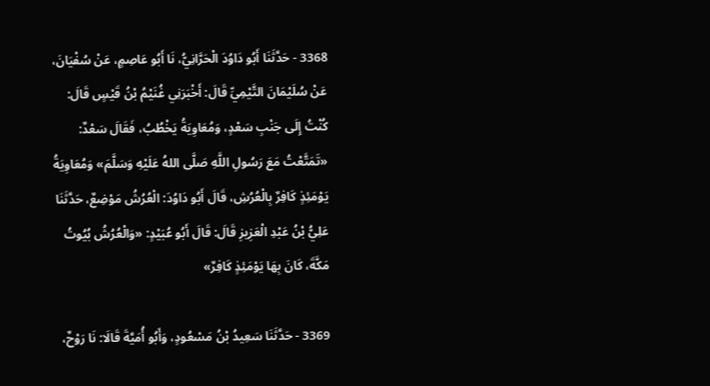3368 - حَدَّثَنَا أَبُو دَاوُدَ الْحَرَّانِيُّ، نَا أَبُو عَاصِمٍ، عَنْ سُفْيَانَ، عَنْ سُلَيْمَانَ التَّيْمِيِّ قَالَ: أَخْبَرَنِي غُنَيْمُ بْنُ قَيْسٍ قَالَ: كُنْتُ إِلَى جَنْبِ سَعْدٍ، وَمُعَاوِيَةُ يَخْطُبُ، فَقَالَ سَعْدٌ: «تَمَتَّعْتُ مَعَ رَسُولِ اللَّهِ صَلَّى اللهُ عَلَيْهِ وَسَلَّمَ» وَمُعَاوِيَةُ يَوْمَئِذٍ كَافِرٌ بِالْعُرُشِ، قَالَ أَبُو دَاوُدَ: الْعُرُشُ مَوْضِعٌ، حَدَّثَنَا عَلِيُّ بْنُ عَبْدِ الْعَزِيزِ قَالَ: قَالَ أَبُو عُبَيْدٍ: «وَالْعُرُشُ بُيُوتُ مَكَّةَ، كَانَ بِهَا يَوْمَئِذٍ كَافِرٌ»

3369 - حَدَّثَنَا سَعِيدُ بْنُ مَسْعُودٍ، وَأَبُو أُمَيَّةَ قَالَا: نَا رَوْحٌ،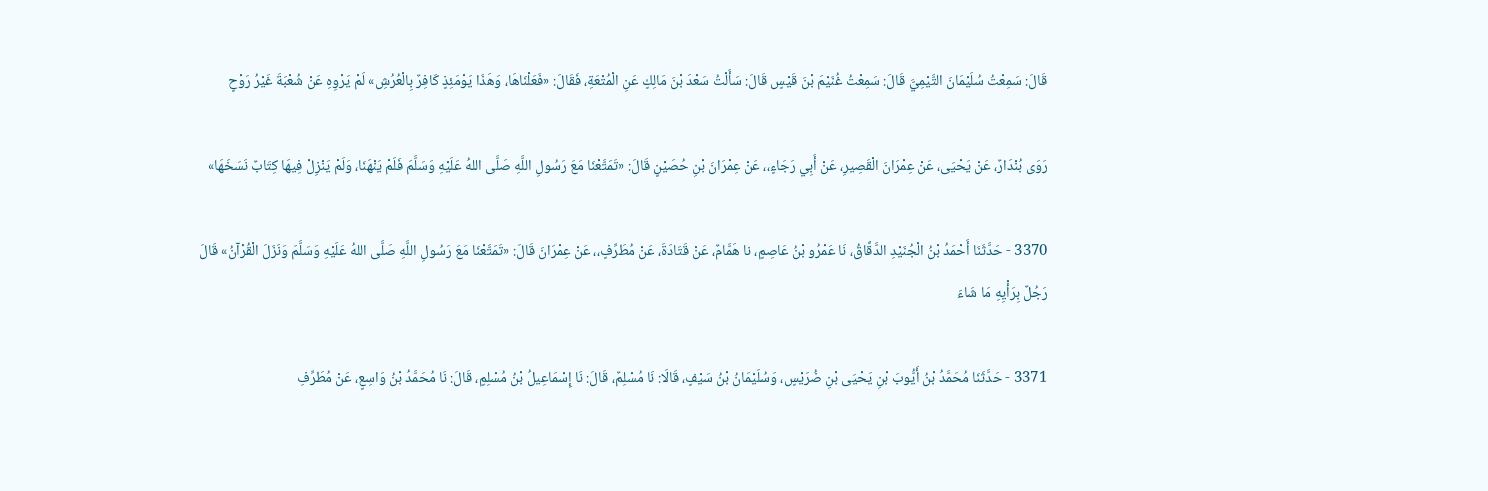قَالَ: سَمِعْتُ سُلَيْمَانَ التَّيْمِيَّ قَالَ: سَمِعْتُ غُنَيْمَ بْنَ قَيْسٍ قَالَ: سَأَلْتُ سَعْدَ بْنَ مَالِكٍ عَنِ الْمُتْعَةِ، فَقَالَ: «فَعَلْنَاهَا، وَهَذَا يَوْمَئِذٍ كَافِرٌ بِالْعُرُشِ» لَمْ يَرْوِهِ عَنْ شُعْبَةَ غَيْرُ رَوْحٍ

رَوَى بُنْدَارٌ، عَنْ يَحْيَى، عَنْ عِمْرَانَ الْقَصِيرِ، عَنْ أَبِي رَجَاءٍ،، عَنْ عِمْرَانَ بْنِ حُصَيْنٍ قَالَ: «تَمَتَّعْنَا مَعَ رَسُولِ اللَّهِ صَلَّى اللهُ عَلَيْهِ وَسَلَّمَ فَلَمْ يَنْهَنَا، وَلَمْ يَنْزِلْ فِيهَا كِتَابٌ نَسَخَهَا»

3370 - حَدَّثَنَا أَحْمَدُ بْنُ الْجُنَيْدِ الدَّقَّاقُ، نَا عَمْرُو بْنُ عَاصِمٍ، نا هَمَّامٌ، عَنْ قَتَادَةَ، عَنْ مُطَرِّفٍ،، عَنْ عِمْرَانَ قَالَ: «تَمَتَّعْنَا مَعَ رَسُولِ اللَّهِ صَلَّى اللهُ عَلَيْهِ وَسَلَّمَ وَنَزَلَ الْقُرْآنُ» قَالَ رَجُلٌ بِرَأْيِهِ مَا شَاءَ

3371 - حَدَّثَنَا مُحَمَّدُ بْنُ أَيُّوبَ بْنِ يَحْيَى بْنِ ضُرَيْسٍ، وَسُلَيْمَانُ بْنُ سَيْفٍ، قَالَا: نَا مُسْلِمٌ، قَالَ: نَا إِسْمَاعِيلُ بْنُ مُسْلِمٍ، قَالَ: نَا مُحَمَّدُ بْنُ وَاسِعٍ، عَنْ مُطَرِّفِ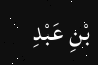بْنِ عَبْدِ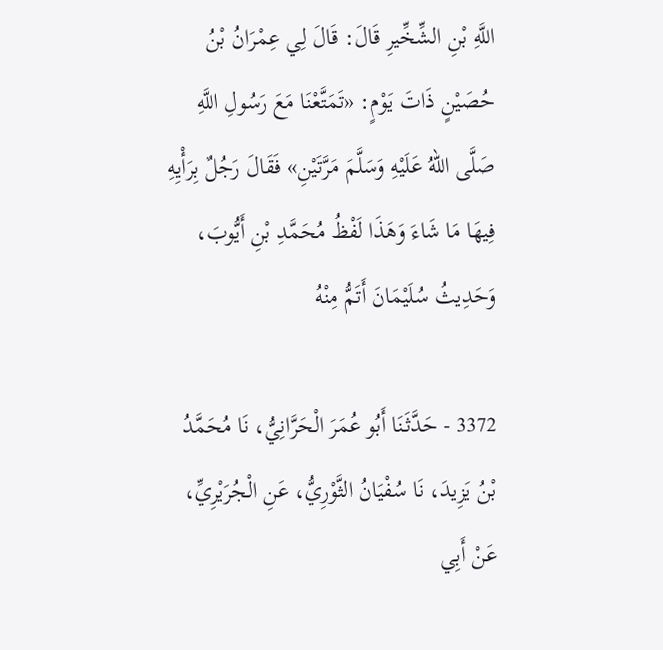اللَّهِ بْنِ الشِّخِّيرِ قَالَ: قَالَ لِي عِمْرَانُ بْنُ حُصَيْنٍ ذَاتَ يَوْمٍ: «تَمَتَّعْنَا مَعَ رَسُولِ اللَّهِ صَلَّى اللهُ عَلَيْهِ وَسَلَّمَ مَرَّتَيْنِ» فَقَالَ رَجُلٌ بِرَأْيِهِ فِيهَا مَا شَاءَ وَهَذَا لَفْظُ مُحَمَّدِ بْنِ أَيُّوبَ، وَحَدِيثُ سُلَيْمَانَ أَتَمُّ مِنْهُ

3372 - حَدَّثَنَا أَبُو عُمَرَ الْحَرَّانِيُّ، نَا مُحَمَّدُ بْنُ يَزِيدَ، نَا سُفْيَانُ الثَّوْرِيُّ، عَنِ الْجُرَيْرِيِّ، عَنْ أَبِي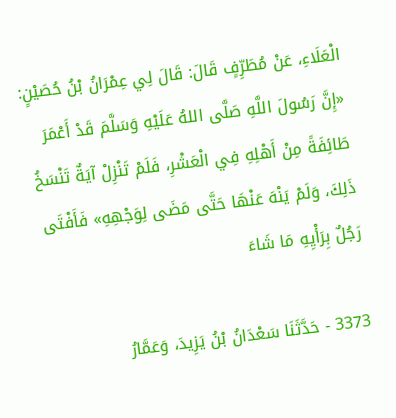الْعَلَاءِ، عَنْ مُطَرِّفٍ قَالَ: قَالَ لِي عِمْرَانُ بْنُ حُصَيْنٍ: «إِنَّ رَسُولَ اللَّهِ صَلَّى اللهُ عَلَيْهِ وَسَلَّمَ قَدْ أَعْمَرَ طَائِفَةً مِنْ أَهْلِهِ فِي الْعَشْرِ، فَلَمْ تَنْزِلْ آيَةٌ تَنْسَخُ ذَلِكَ، وَلَمْ يَنْهَ عَنْهَا حَتَّى مَضَى لِوَجْهِهِ» فَأَفْتَى رَجُلٌ بِرَأْيِهِ مَا شَاءَ

3373 - حَدَّثَنَا سَعْدَانُ بْنُ يَزِيدَ، وَعَمَّارُ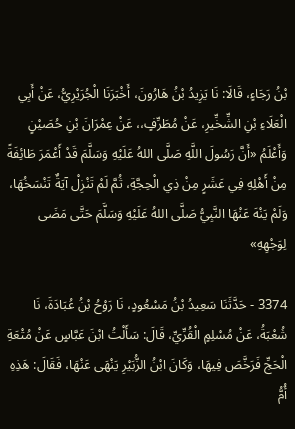بْنُ رَجَاءٍ، قَالَا: نَا يَزِيدُ بْنُ هَارُونَ، أَخْبَرَنَا الْجُرَيْرِيُّ، عَنْ أَبِي الْعَلَاءِ بْنِ الشِّخِّيرِ، عَنْ مُطَرِّفٍ،، عَنْ عِمْرَانَ بْنِ حُصَيْنٍ وَأَعْلَمُ «أَنَّ رَسُولَ اللَّهِ صَلَّى اللهُ عَلَيْهِ وَسَلَّمَ قَدْ أَعْمَرَ طَائِفَةً مِنْ أَهْلِهِ فِي عَشَرٍ مِنْ ذِي الْحِجَّةِ، ثُمَّ لَمْ تَنْزِلْ آيَةٌ تَنْسَخُهَا، وَلَمْ يَنْهَ عَنْهَا النَّبِيُّ صَلَّى اللهُ عَلَيْهِ وَسَلَّمَ حَتَّى مَضَى لِوَجْهِهِ»

3374 - حَدَّثَنَا سَعِيدُ بْنُ مَسْعُودٍ، نَا رَوْحُ بْنُ عُبَادَةَ، نَا شُعْبَةُ، عَنْ مُسْلِمٍ الْقُرِّيِّ، قَالَ: سَأَلْتُ ابْنَ عَبَّاسٍ عَنْ مُتْعَةِ الْحَجِّ فَرَخَّصَ فِيهَا، وَكَانَ ابْنُ الزُّبَيْرِ يَنْهَى عَنْهَا، فَقَالَ: هَذِهِ أُمُّ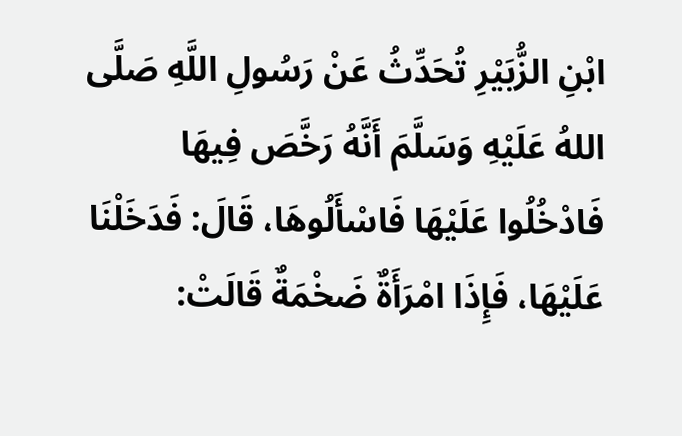ابْنِ الزُّبَيْرِ تُحَدِّثُ عَنْ رَسُولِ اللَّهِ صَلَّى اللهُ عَلَيْهِ وَسَلَّمَ أَنَّهُ رَخَّصَ فِيهَا فَادْخُلُوا عَلَيْهَا فَاسْأَلُوهَا، قَالَ: فَدَخَلْنَا عَلَيْهَا، فَإِذَا امْرَأَةٌ ضَخْمَةٌ قَالَتْ: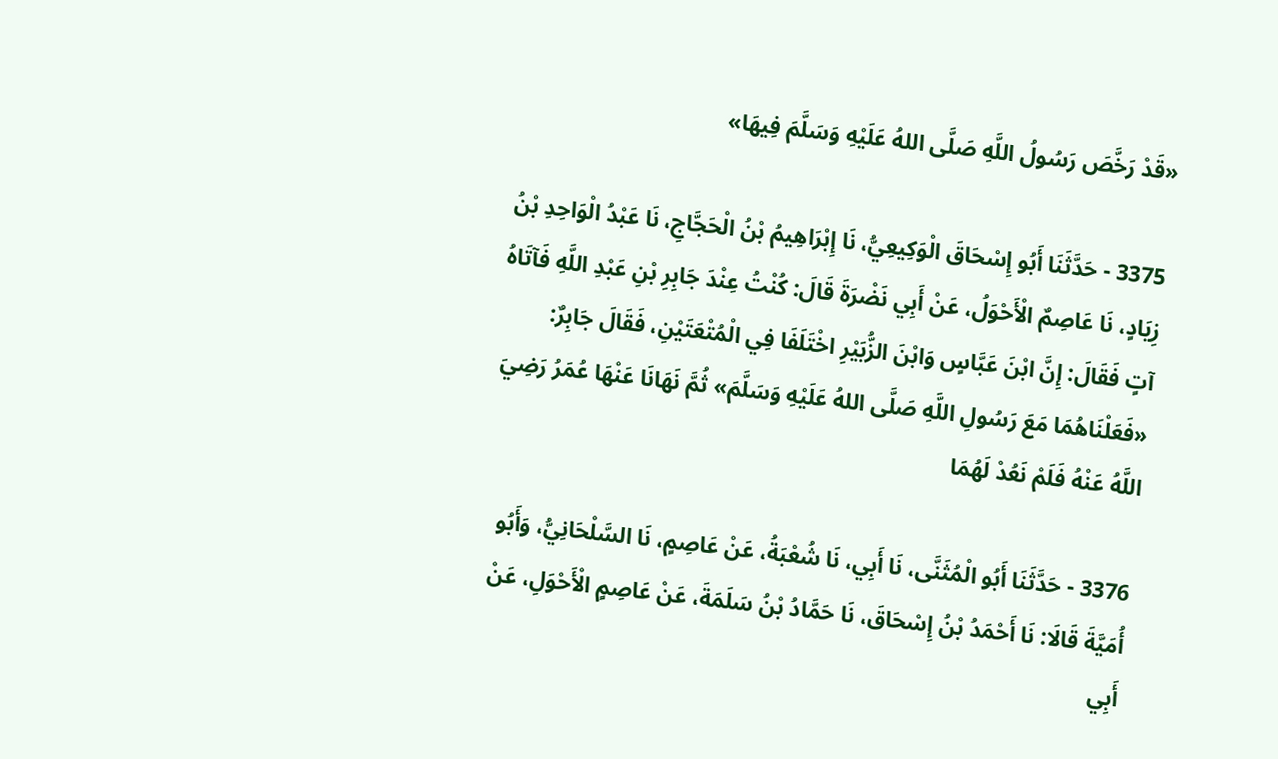«قَدْ رَخَّصَ رَسُولُ اللَّهِ صَلَّى اللهُ عَلَيْهِ وَسَلَّمَ فِيهَا»

3375 - حَدَّثَنَا أَبُو إِسْحَاقَ الْوَكِيعِيُّ، نَا إِبْرَاهِيمُ بْنُ الْحَجَّاجِ، نَا عَبْدُ الْوَاحِدِ بْنُ زِيَادٍ، نَا عَاصِمٌ الْأَحْوَلُ، عَنْ أَبِي نَضْرَةَ قَالَ: كُنْتُ عِنْدَ جَابِرِ بْنِ عَبْدِ اللَّهِ فَآتَاهُ آتٍ فَقَالَ: إِنَّ ابْنَ عَبَّاسٍ وَابْنَ الزُّبَيْرِ اخْتَلَفَا فِي الْمُتْعَتَيْنِ، فَقَالَ جَابِرٌ: «فَعَلْنَاهُمَا مَعَ رَسُولِ اللَّهِ صَلَّى اللهُ عَلَيْهِ وَسَلَّمَ» ثُمَّ نَهَانَا عَنْهَا عُمَرُ رَضِيَ اللَّهُ عَنْهُ فَلَمْ نَعُدْ لَهُمَا

3376 - حَدَّثَنَا أَبُو الْمُثَنَّى، نَا أَبِي، نَا شُعْبَةُ، عَنْ عَاصِمٍ، نَا السَّلْحَانِيُّ، وَأَبُو أُمَيَّةَ قَالَا: نَا أَحْمَدُ بْنُ إِسْحَاقَ، نَا حَمَّادُ بْنُ سَلَمَةَ، عَنْ عَاصِمٍ الْأَحْوَلِ، عَنْ أَبِي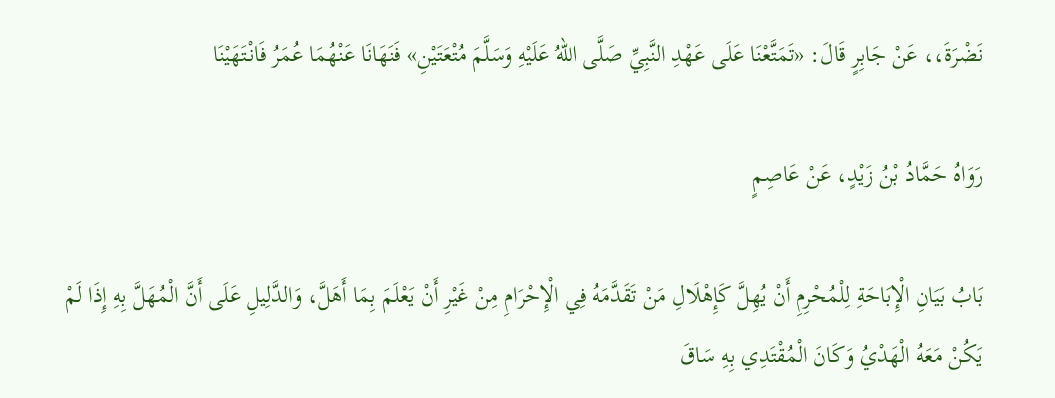نَضْرَةَ،، عَنْ جَابِرٍ قَالَ: «تَمَتَّعْنَا عَلَى عَهْدِ النَّبِيِّ صَلَّى اللهُ عَلَيْهِ وَسَلَّمَ مُتْعَتَيْنِ» فَنَهَانَا عَنْهُمَا عُمَرُ فَانْتَهَيْنَا

رَوَاهُ حَمَّادُ بْنُ زَيْدٍ، عَنْ عَاصِمٍ

بَابُ بَيَانِ الْإِبَاحَةِ لِلْمُحْرِمِ أَنْ يُهِلَّ كَإِهْلَالِ مَنْ تَقَدَّمَهُ فِي الْإِحْرَامِ مِنْ غَيْرِ أَنْ يَعْلَمَ بِمَا أَهَلَّ، وَالدَّلِيلِ عَلَى أَنَّ الْمُهَلَّ بِهِ إِذَا لَمْ يَكُنْ مَعَهُ الْهَدْيُ وَكَانَ الْمُقْتَدِي بِهِ سَاقَ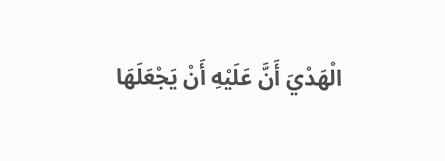الْهَدْيَ أَنَّ عَلَيْهِ أَنْ يَجْعَلَهَا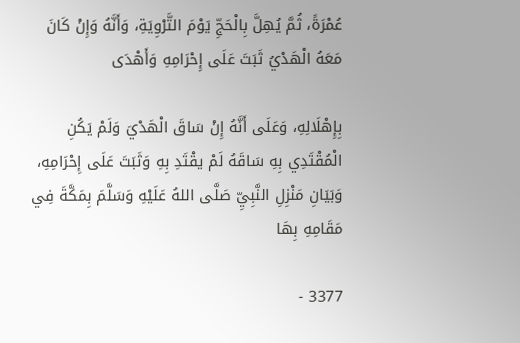عُمْرَةً، ثُمَّ يُهِلَّ بِالْحَجِّ يَوْمَ التَّرْوِيَةِ، وَأَنَّهُ وَإِنْ كَانَ مَعَهُ الْهَدْيُ ثَبَتَ عَلَى إِحْرَامِهِ وَأَهْدَى

بِإِهْلَالِهِ، وَعَلَى أَنَّهُ إِنْ سَاقَ الْهَدْيَ وَلَمْ يَكُنِ الْمُقْتَدِي بِهِ سَاقَهُ لَمْ يقْتَدِ بِهِ وَثَبَتَ عَلَى إِحْرَامِهِ، وَبَيَانِ مَنْزِلِ النَّبِيِّ صَلَّى اللهُ عَلَيْهِ وَسَلَّمَ بِمَكَّةَ فِي مَقَامِهِ بِهَا

3377 -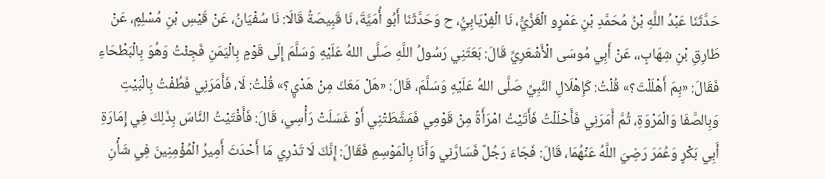حَدَّثَنَا عَبْدُ اللَّهِ بْنُ مُحَمَّدِ بْنِ عَمْرٍو الْغَزِّيُّ، نَا الْفِرْيَابِيُّ، ح وَحَدَّثَنَا أَبُو أُمَيَّةَ، نَا قَبِيصَةُ قَالَا: نَا سُفْيَانُ، عَنْ قَيْسِ بْنِ مُسْلِمٍ، عَنْ طَارِقِ بْنِ شِهَابٍ،، عَنْ أَبِي مُوسَى الْأَشْعَرِيِّ قَالَ: بَعَثَنِي رَسُولُ اللَّهِ صَلَّى اللهُ عَلَيْهِ وَسَلَّمَ إِلَى قَوْمٍ بِالْيَمَنِ فَجِئْتُ وَهُوَ بِالْبَطْحَاءِ فَقَالَ: «بِمَ أَهْلَلْتَ؟» قُلْتُ: كَإِهْلَالِ النَّبِيِّ صَلَّى اللهُ عَلَيْهِ وَسَلَّمَ، قَالَ: «هَلْ مَعَكَ مِنْ هَدْيٍ؟» قُلْتُ: لَا، فَأَمَرَنِي فَطُفْتُ بِالْبَيْتِ وَبِالصَّفَا وَالْمَرْوَةِ، ثُمَّ أَمَرَنِي فَأَحْلَلْتُ فَأَتَيْتُ امْرَأَةً مِنْ قَوْمِي فَمَشَّطَتْنِي أَوْ غَسَلَتْ رَأْسِي، قَالَ: فَأَفْتَيْتُ النَّاسَ بِذَلِكَ فِي إِمَارَةِ أَبِي بَكْرٍ وَعُمَرَ رَضِيَ اللَّهُ عَنْهُمَا، قَالَ: فَجَاءَ رَجُلٌ فَسَارَّنِي وَأَنَا بِالْمَوْسِمِ فَقَالَ: إِنَّكَ لَا تَدْرِي مَا أَحْدَثَ أَمِيرُ الْمُؤْمِنِينَ فِي شَأْنِ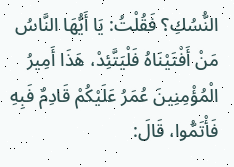النُّسُكِ؟ فَقُلْتُ: يَا أَيُّهَا النَّاسُ مَنْ أَفْتَيْنَاهُ فَلْيَتَّئِدْ، هَذَا أَمِيرُ الْمُؤْمِنِينَ عُمَرُ عَلَيْكُمْ قَادِمٌ فَبِهِ فَأْتَمُّوا، قَالَ: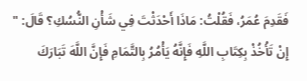فَقَدِمَ عُمَرُ، فَقُلْتُ: مَاذَا أَحْدَثْتَ فِي شَأْنِ النُّسُكِ؟ قَالَ: " إِنْ تَأْخُذْ بِكِتَابِ اللَّهِ فَإِنَّهُ يَأْمُرُ بِالتَّمَامِ فَإِنَّ اللَّهَ تَبَارَكَ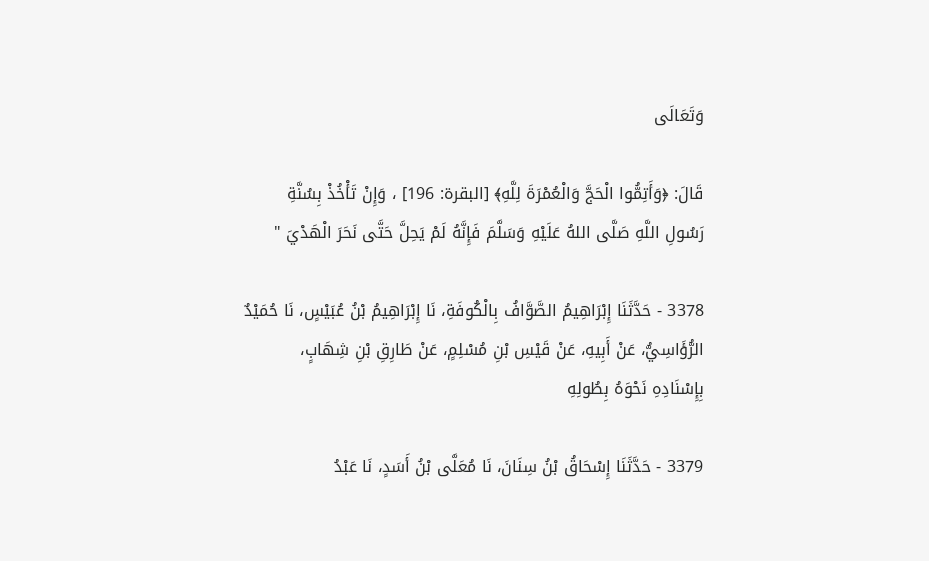وَتَعَالَى

قَالَ: ﴿وَأَتِمُّوا الْحَجَّ وَالْعُمْرَةَ لِلَّهِ﴾ [البقرة: 196] ، وَإِنْ تَأْخُذْ بِسُنَّةِ رَسُولِ اللَّهِ صَلَّى اللهُ عَلَيْهِ وَسَلَّمَ فَإِنَّهُ لَمْ يَحِلَّ حَتَّى نَحَرَ الْهَدْيَ "

3378 - حَدَّثَنَا إِبْرَاهِيمُ الصَّوَّافُ بِالْكُوفَةِ، نَا إِبْرَاهِيمُ بْنُ عُبَيْسٍ، نَا حُمَيْدٌ الرُّؤَاسِيُّ، عَنْ أَبِيهِ، عَنْ قَيْسِ بْنِ مُسْلِمٍ، عَنْ طَارِقِ بْنِ شِهَابٍ، بِإِسْنَادِهِ نَحْوَهُ بِطُولِهِ

3379 - حَدَّثَنَا إِسْحَاقُ بْنُ سِنَانَ، نَا مُعَلَّى بْنُ أَسَدٍ، نَا عَبْدُ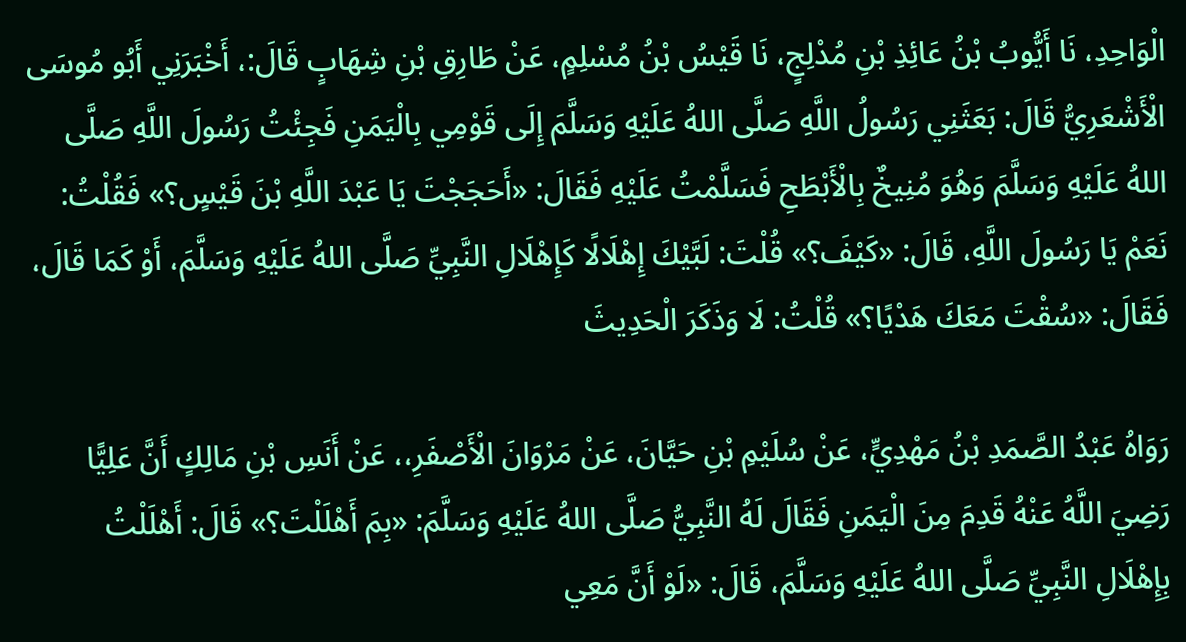الْوَاحِدِ، نَا أَيُّوبُ بْنُ عَائِذِ بْنِ مُدْلِجٍ، نَا قَيْسُ بْنُ مُسْلِمٍ، عَنْ طَارِقِ بْنِ شِهَابٍ قَالَ:، أَخْبَرَنِي أَبُو مُوسَى الْأَشْعَرِيُّ قَالَ: بَعَثَنِي رَسُولُ اللَّهِ صَلَّى اللهُ عَلَيْهِ وَسَلَّمَ إِلَى قَوْمِي بِالْيَمَنِ فَجِئْتُ رَسُولَ اللَّهِ صَلَّى اللهُ عَلَيْهِ وَسَلَّمَ وَهُوَ مُنِيخٌ بِالْأَبْطَحِ فَسَلَّمْتُ عَلَيْهِ فَقَالَ: «أَحَجَجْتَ يَا عَبْدَ اللَّهِ بْنَ قَيْسٍ؟» فَقُلْتُ: نَعَمْ يَا رَسُولَ اللَّهِ، قَالَ: «كَيْفَ؟» قُلْتَ: لَبَّيْكَ إِهْلَالًا كَإِهْلَالِ النَّبِيِّ صَلَّى اللهُ عَلَيْهِ وَسَلَّمَ، أَوْ كَمَا قَالَ، فَقَالَ: «سُقْتَ مَعَكَ هَدْيًا؟» قُلْتُ: لَا وَذَكَرَ الْحَدِيثَ

رَوَاهُ عَبْدُ الصَّمَدِ بْنُ مَهْدِيٍّ، عَنْ سُلَيْمِ بْنِ حَيَّانَ، عَنْ مَرْوَانَ الْأَصْفَرِ،، عَنْ أَنَسِ بْنِ مَالِكٍ أَنَّ عَلِيًّا رَضِيَ اللَّهُ عَنْهُ قَدِمَ مِنَ الْيَمَنِ فَقَالَ لَهُ النَّبِيُّ صَلَّى اللهُ عَلَيْهِ وَسَلَّمَ: «بِمَ أَهْلَلْتَ؟» قَالَ: أَهْلَلْتُ بِإِهْلَالِ النَّبِيِّ صَلَّى اللهُ عَلَيْهِ وَسَلَّمَ، قَالَ: «لَوْ أَنَّ مَعِي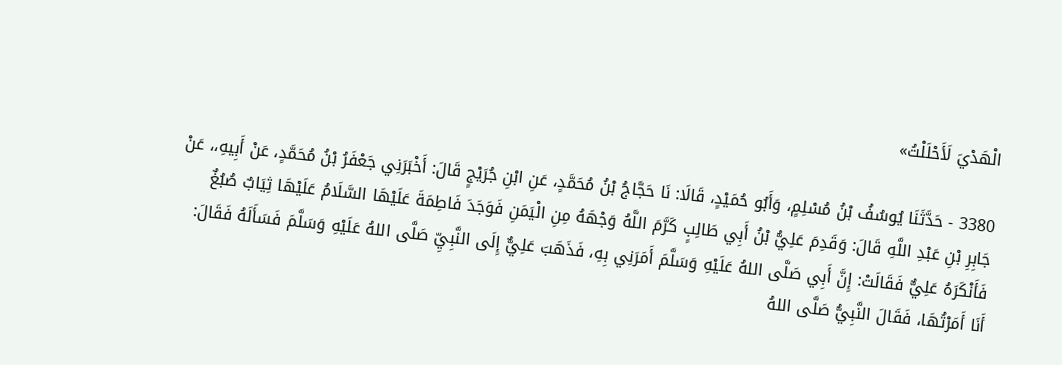الْهَدْيَ لَأَحْلَلْتُ»

3380 - حَدَّثَنَا يُوسُفُ بْنُ مُسْلِمٍ، وَأَبُو حُمَيْدٍ، قَالَا: نَا حَجَّاجُ بْنُ مُحَمَّدٍ، عَنِ ابْنِ جُرَيْجٍ قَالَ: أَخْبَرَنِي جَعْفَرُ بْنُ مُحَمَّدٍ، عَنْ أَبِيهِ،، عَنْ جَابِرِ بْنِ عَبْدِ اللَّهِ قَالَ: وَقَدِمَ عَلِيُّ بْنُ أَبِي طَالِبٍ كَرَّمَ اللَّهُ وَجْهَهُ مِنِ الْيَمَنِ فَوَجَدَ فَاطِمَةَ عَلَيْهَا السَّلَامُ عَلَيْهَا ثِيَابٌ صُبُغٌ فَأَنْكَرَهُ عَلِيٌّ فَقَالَتْ: إِنَّ أَبِي صَلَّى اللهُ عَلَيْهِ وَسَلَّمَ أَمَرَنِي بِهِ، فَذَهَبَ عَلِيٌّ إِلَى النَّبِيِّ صَلَّى اللهُ عَلَيْهِ وَسَلَّمَ فَسَأَلَهُ فَقَالَ: أَنَا أَمَرْتُهَا، فَقَالَ النَّبِيُّ صَلَّى اللهُ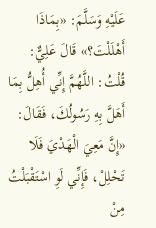عَلَيْهِ وَسَلَّمَ: «بِمَاذَا أَهْلَلْتَ؟» قَالَ عَلِيٌّ: قُلْتُ: اللَّهُمَّ إِنِّي أُهِلُّ بِمَا أَهَلَّ بِهِ رَسُولُكَ، فَقَالَ: «إِنَّ مَعِيَ الْهَدْيَ فَلَا تَحْلِلْ، فَإِنِّي لَوِ اسْتَقْبَلْتُ مِنْ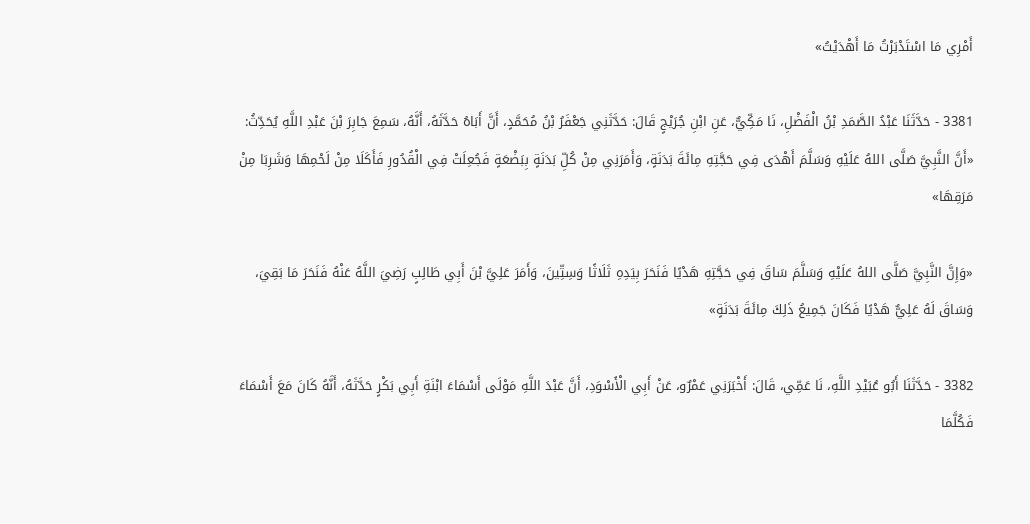أَمْرِي مَا اسْتَدْبَرْتُ مَا أَهْدَيْتُ»

3381 - حَدَّثَنَا عَبْدُ الصَّمَدِ بْنُ الْفَضْلِ، نَا مَكِّيٌّ، عَنِ ابْنِ جُرَيْجٍ قَالَ: حَدَّثَنِي جَعْفَرُ بْنُ مُحَمَّدٍ، أَنَّ أَبَاهُ حَدَّثَهُ، أَنَّهُ، سَمِعَ جَابِرَ بْنَ عَبْدِ اللَّهِ يُحَدِّثُ: «أَنَّ النَّبِيَّ صَلَّى اللهُ عَلَيْهِ وَسَلَّمَ أَهْدَى فِي حَجَّتِهِ مِائَةَ بَدَنَةٍ، وَأَمَرَنِي مِنْ كُلِّ بَدَنَةٍ بِبَضْعَةٍ فَجُعِلَتْ فِي الْقُدُورِ فَأَكَلَا مِنْ لَحْمِهَا وَشَرِبَا مِنْ مَرَقِهَا»

«وَإِنَّ النَّبِيَّ صَلَّى اللهُ عَلَيْهِ وَسَلَّمَ سَاقَ فِي حَجَّتِهِ هَدْيًا فَنَحَرَ بِيَدِهِ ثَلَاثًا وَسِتِّينَ، وَأَمَرَ عَلِيَّ بْنَ أَبِي طَالِبٍ رَضِيَ اللَّهُ عَنْهُ فَنَحَرَ مَا بَقِيَ، وَسَاقَ لَهُ عَلِيٌّ هَدْيًا فَكَانَ جَمِيعُ ذَلِكَ مِائَةَ بَدَنَةٍ»

3382 - حَدَّثَنَا أَبُو عُبَيْدِ اللَّهِ، نَا عَمِّي، قَالَ: أَخْبَرَنِي عَمْرٌو، عَنْ أَبِي الْأَسْوَدِ، أَنَّ عَبْدَ اللَّهِ مَوْلَى أَسْمَاءَ ابْنَةِ أَبِي بَكْرٍ حَدَّثَهُ، أَنَّهُ كَانَ مَعَ أَسْمَاءَ فَكُلَّمَا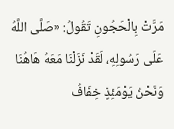مَرَّتْ بِالْحَجُونِ تَقُولُ: «صَلَّى اللَّهُ عَلَى رَسُولِهِ، لَقَدْ نَزَلْنَا مَعَهُ هَاهُنَا وَنَحْنُ يَوْمَئِذٍ خِفَافُ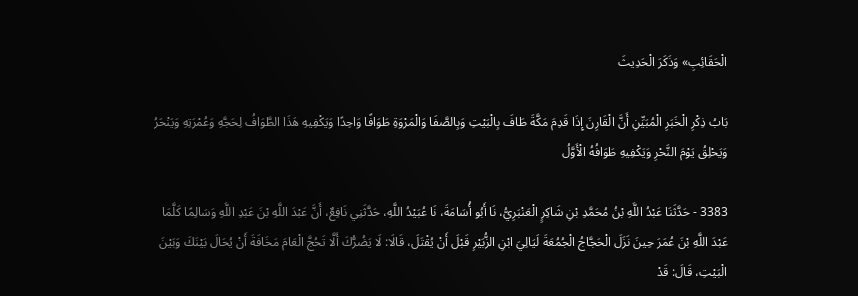الْحَقَائِبِ» وَذَكَرَ الْحَدِيثَ

بَابُ ذِكْرِ الْخَبَرِ الْمُبَيِّنِ أَنَّ الْقَارِنَ إِذَا قَدِمَ مَكَّةَ طَافَ بِالْبَيْتِ وَبِالصَّفَا وَالْمَرْوَةِ طَوَافًا وَاحِدًا وَيَكْفِيهِ هَذَا الطَّوَافُ لِحَجَّهِ وَعُمْرَتِهِ وَيَنْحَرُ وَيَحْلِقُ يَوْمَ النَّحْرِ وَيَكْفِيهِ طَوَافُهُ الْأَوَّلُ

3383 - حَدَّثَنَا عَبْدُ اللَّهِ بْنُ مُحَمَّدِ بْنِ شَاكِرٍ الْعَنْبَرِيُّ، نَا أَبُو أُسَامَةَ، نَا عُبَيْدُ اللَّهِ، حَدَّثَنِي نَافِعٌ، أَنَّ عَبْدَ اللَّهِ بْنَ عَبْدِ اللَّهِ وَسَالِمًا كَلَّمَا عَبْدَ اللَّهِ بْنَ عُمَرَ حِينَ نَزَلَ الْحَجَّاجُ الْجُمُعَةَ لَيَالِيَ ابْنِ الزُّبَيْرِ قَبْلَ أَنْ يُقْتَلَ، قَالَا: لَا يَضُرُّكَ أَلَّا تَحُجَّ الْعَامَ مَخَافَةَ أَنْ يُحَالَ بَيْنَكَ وَبَيْنَ الْبَيْتِ، قَالَ: قَدْ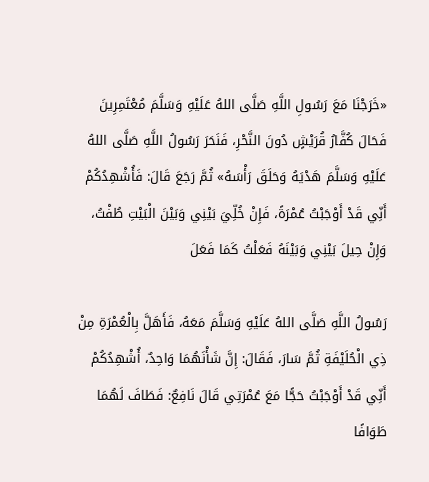«خَرَجْنَا مَعَ رَسُولِ اللَّهِ صَلَّى اللهُ عَلَيْهِ وَسَلَّمَ مُعْتَمِرِينَ فَحَالَ كُفَّارُ قُرَيْشٍ دُونَ النَّحْرِ، فَنَحَرَ رَسُولُ اللَّهِ صَلَّى اللهُ عَلَيْهِ وَسَلَّمَ هَدْيَهُ وَحَلَقَ رَأْسَهُ» ثُمَّ رَجَعَ قَالَ: فَأُشْهِدُكُمْ أَنِّي قَدْ أَوْجَبْتُ عُمْرَةً، فَإِنْ خُلِّيَ بَيْنِي وَبَيْنَ الْبَيْتِ طُفْتُ، وَإِنْ حِيلَ بَيْنِي وَبَيْنَهُ فَعَلْتُ كَمَا فَعَلَ

رَسُولُ اللَّهِ صَلَّى اللهُ عَلَيْهِ وَسَلَّمَ مَعَهُ، فَأَهَلَّ بِالْعُمْرَةِ مِنْ ذِي الْحُلَيْفَةِ ثُمَّ سَارَ، فَقَالَ: إِنَّ شَأْنَهُمَا وَاحِدٌ، أُشْهِدُكُمْ أَنِّي قَدْ أَوْجَبْتُ حَجًّا مَعَ عُمْرَتِي قَالَ نَافِعٌ: فَطَافَ لَهُمَا طَوَافًا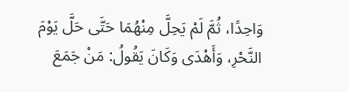وَاحِدًا، ثُمَّ لَمْ يَحِلَّ مِنْهُمَا حَتَّى حَلَّ يَوْمَ النَّحْرِ، وَأَهْدَى وَكَانَ يَقُولُ: مَنْ جَمَعَ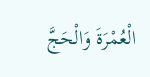الْعُمْرَةَ وَالْحَجَّ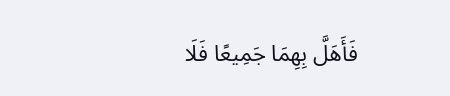فَأَهَلَّ بِهِمَا جَمِيعًا فَلَا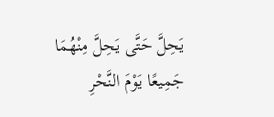يَحِلَّ حَتَّى يَحِلَّ مِنْهُمَا جَمِيعًا يَوْمَ النَّحْرِ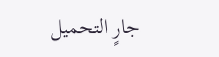جارٍ التحميل